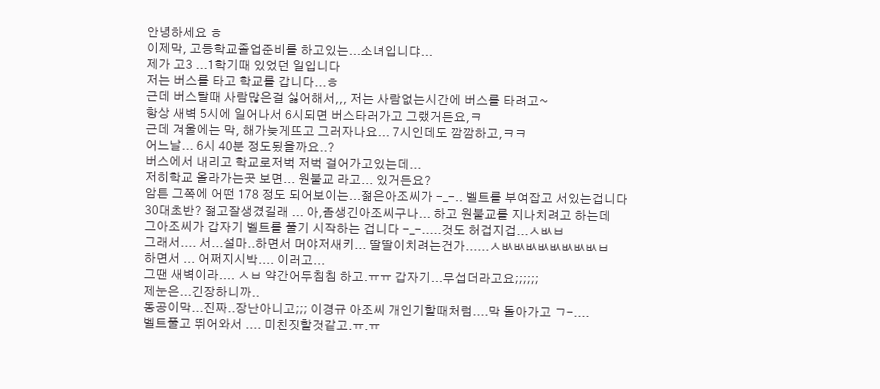안녕하세요 ㅎ
이제막, 고등학교졸업준비를 하고있는...소녀입니댜...
제가 고3 ...1학기때 있었던 일입니다
저는 버스를 타고 학교를 갑니다...ㅎ
근데 버스탈때 사람많은걸 싫어해서,,, 저는 사람없는시간에 버스를 타려고~
항상 새벽 5시에 일어나서 6시되면 버스타러가고 그랬거든요,ㅋ
근데 겨울에는 막, 해가늦게뜨고 그러자나요... 7시인데도 깜깜하고,ㅋㅋ
어느날... 6시 40분 정도됬을까요..?
버스에서 내리고 학교로저벅 저벅 걸어가고있는데...
저히학교 올라가는곳 보면... 원불교 라고... 있거든요?
암튼 그쪽에 어떤 178 정도 되어보이는...젊은아조씨가 -_-.. 벨트를 부여잡고 서있는겁니다
30대초반? 젊고잘생겼길래 ... 아,좀생긴아조씨구나... 하고 원불교를 지나치려고 하는데
그아조씨가 갑자기 벨트를 풀기 시작하는 겁니다 -_-.....것도 허겁지겁...ㅅㅄㅂ
그래서.... 서...설마..하면서 머야저새키... 딸딸이치려는건가......ㅅㅄㅄㅄㅄㅄㅄㅄㅄㅂ
하면서 ... 어쩌지시박.... 이러고...
그땐 새벽이라.... ㅅㅂ 약간어두침침 하고.ㅠㅠ 갑자기...무섭더라고요;;;;;;
제눈은...긴장하니까..
동공이막...진짜..장난아니고;;; 이경규 아조씨 개인기할때처럼....막 돌아가고 ㄱ-....
벨트풀고 뛰어와서 .... 미친짓할것같고.ㅠ.ㅠ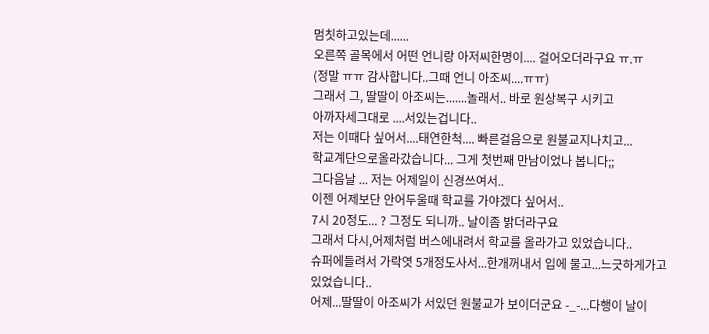멈칫하고있는데......
오른쪽 골목에서 어떤 언니랑 아저씨한명이.... 걸어오더라구요 ㅠ.ㅠ
(정말 ㅠㅠ 감사합니다..그때 언니 아조씨....ㅠㅠ)
그래서 그, 딸딸이 아조씨는.......놀래서.. 바로 원상복구 시키고
아까자세그대로 ....서있는겁니다..
저는 이때다 싶어서....태연한척.... 빠른걸음으로 원불교지나치고...
학교계단으로올라갔습니다... 그게 첫번째 만남이었나 봅니다;;
그다음날 ... 저는 어제일이 신경쓰여서..
이젠 어제보단 안어두울때 학교를 가야겠다 싶어서..
7시 20정도... ? 그정도 되니까.. 날이좀 밝더라구요
그래서 다시,어제처럼 버스에내려서 학교를 올라가고 있었습니다..
슈퍼에들려서 가락엿 5개정도사서...한개꺼내서 입에 물고...느긋하게가고있었습니다..
어제...딸딸이 아조씨가 서있던 원불교가 보이더군요 -_-...다행이 날이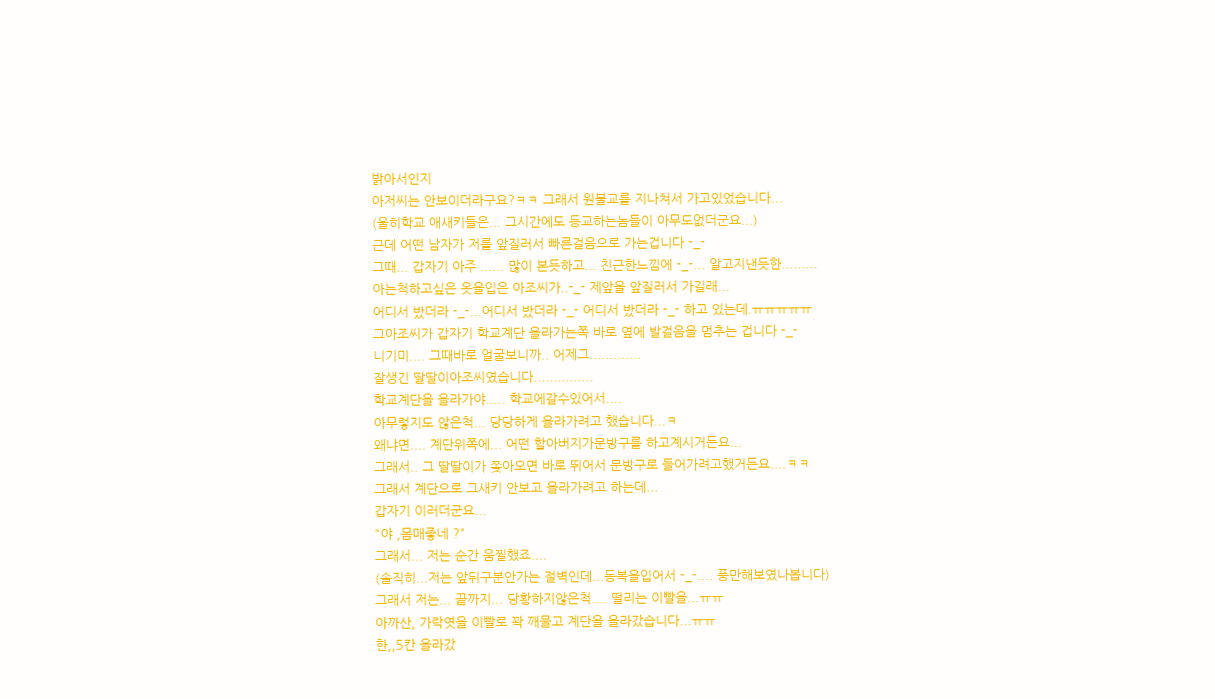밝아서인지
아저씨는 안보이더라구요?ㅋㅋ 그래서 원불교를 지나쳐서 가고있었습니다...
(울히학교 애새키들은... 그시간에도 등교하는놈들이 아무도없더군요...)
근데 어떤 남자가 저를 앞질러서 빠른걸음으로 가는겁니다 -_-
그때... 갑자기 아주 ...... 많이 본듯하고... 친근한느낌에 -_-... 알고지낸듯한.........
아는척하고싶은 옷을입은 아조씨가..-_- 제앞을 앞질러서 가길래...
어디서 밨더라 -_-...어디서 밨더라 -_- 어디서 밨더라 -_- 하고 있는데.ㅠㅠㅠㅠㅠ
그아조씨가 갑자기 학교계단 올라가는쪽 바로 옆에 발걸음을 멈추는 겁니다 -_-
니기미.... 그때바로 얼굴보니까.. 어제그.............
잘생긴 딸딸이아조씨였습니다...............
학교계단을 올라가야..... 학교에갈수있어서....
아무렇지도 않은척... 당당하게 올라가려고 했습니다...ㅋ
왜냐면.... 계단위쪽에... 어떤 할아버지가문방구를 하고계시거든요...
그래서.. 그 딸딸이가 쫒아오면 바로 뛰어서 문방구로 들어가려고했거든요....ㅋㅋ
그래서 계단으로 그새키 안보고 올라가려고 하는데...
갑자기 이러더군요...
"야 ,몸매좋네 ?"
그래서... 저는 순간 움찔했죠....
(솔직히...저는 앞뒤구분안가는 절벽인데...동복을입어서 -_-.... 풍만해보였나봅니다)
그래서 저는... 끝까지... 당황하지않은척.... 떨리는 이빨을...ㅠㅠ
아까산, 가락엿을 이빨로 꽉 깨물고 계단을 올라갔습니다...ㅠㅠ
한,,5칸 올라갔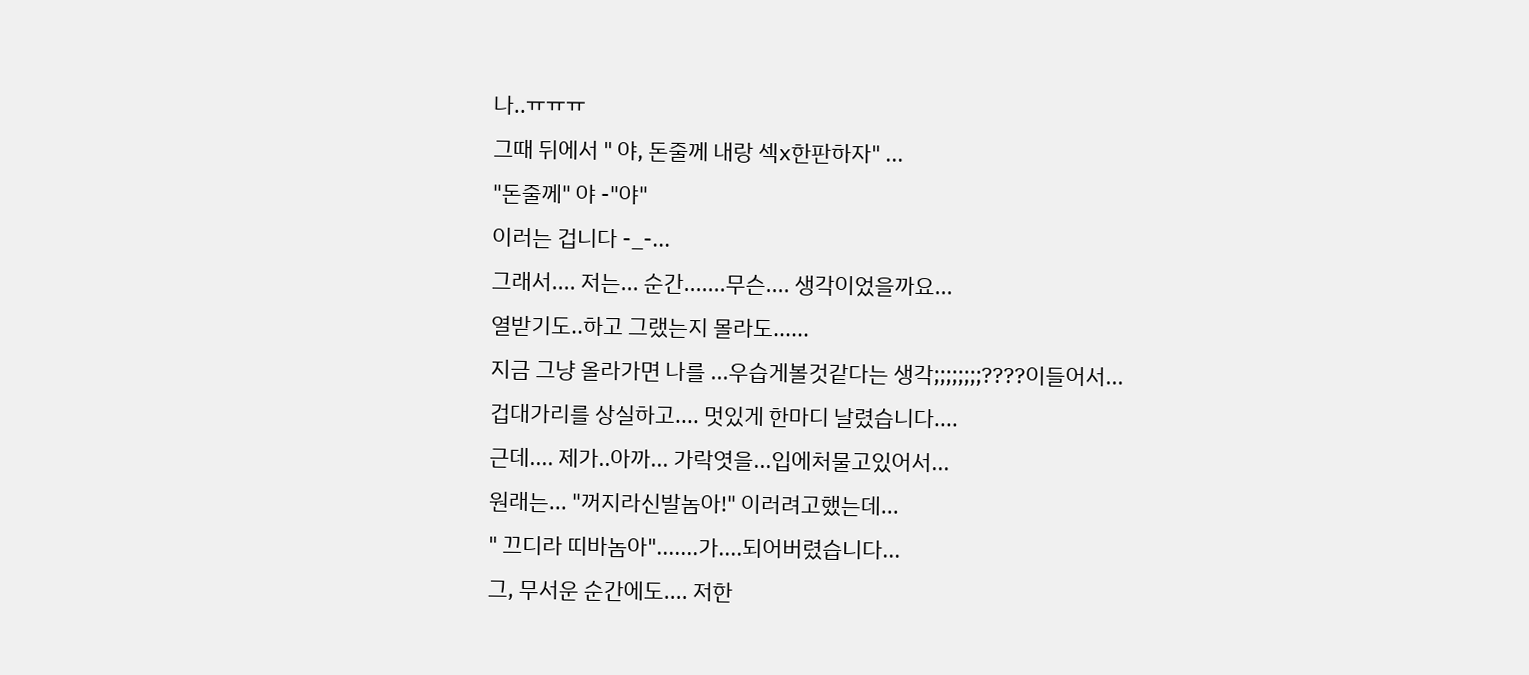나..ㅠㅠㅠ
그때 뒤에서 " 야, 돈줄께 내랑 섹x한판하자" ...
"돈줄께" 야 -"야"
이러는 겁니다 -_-...
그래서.... 저는... 순간.......무슨.... 생각이었을까요...
열받기도..하고 그랬는지 몰라도......
지금 그냥 올라가면 나를 ...우습게볼것같다는 생각;;;;;;;;????이들어서...
겁대가리를 상실하고.... 멋있게 한마디 날렸습니다....
근데.... 제가..아까... 가락엿을...입에처물고있어서...
원래는... "꺼지라신발놈아!" 이러려고했는데...
" 끄디라 띠바놈아".......가....되어버렸습니다...
그, 무서운 순간에도.... 저한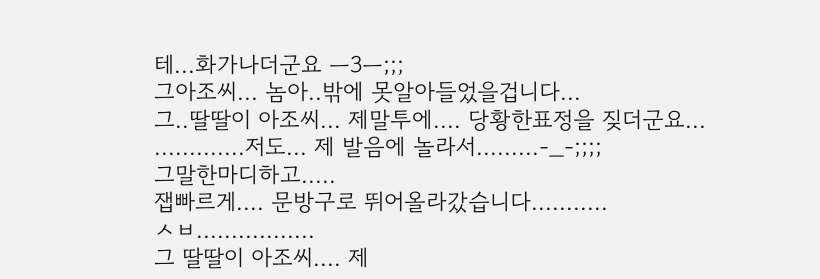테...화가나더군요 ㅡ3ㅡ;;;
그아조씨... 놈아..밖에 못알아들었을겁니다...
그..딸딸이 아조씨... 제말투에.... 당황한표정을 짖더군요...
.............저도... 제 발음에 놀라서.........-_-;;;;
그말한마디하고.....
잽빠르게.... 문방구로 뛰어올라갔습니다...........
ㅅㅂ.................
그 딸딸이 아조씨.... 제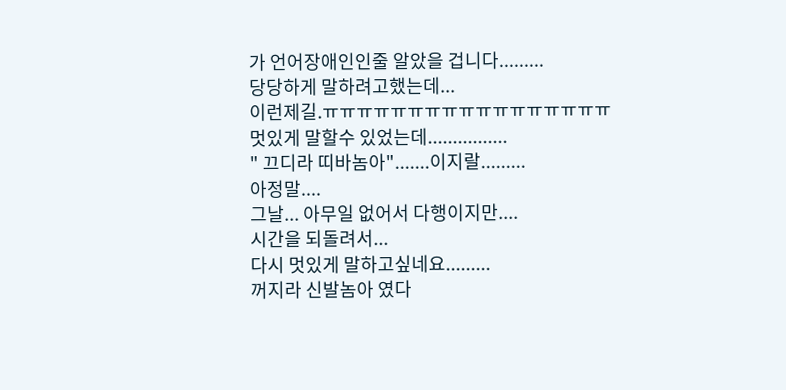가 언어장애인인줄 알았을 겁니다.........
당당하게 말하려고했는데...
이런제길.ㅠㅠㅠㅠㅠㅠㅠㅠㅠㅠㅠㅠㅠㅠㅠㅠㅠ
멋있게 말할수 있었는데................
" 끄디라 띠바놈아".......이지랄.........
아정말....
그날... 아무일 없어서 다행이지만....
시간을 되돌려서...
다시 멋있게 말하고싶네요.........
꺼지라 신발놈아 였다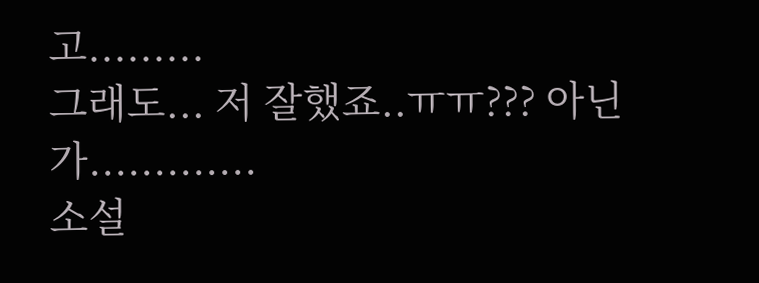고.........
그래도... 저 잘했죠..ㅠㅠ??? 아닌가.............
소설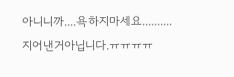아니니까....욕하지마세요..........
지어낸거아닙니다.ㅠㅠㅠㅠ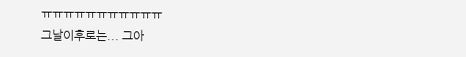ㅠㅠㅠㅠㅠㅠㅠㅠㅠㅠㅠ
그날이후로는... 그아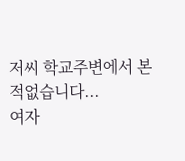저씨 학교주변에서 본적없습니다...
여자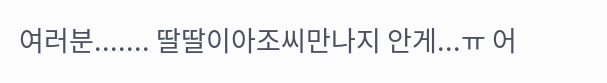여러분....... 딸딸이아조씨만나지 안게...ㅠ 어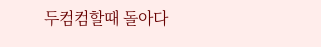두컴컴할때 돌아다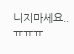니지마세요..ㅠㅠㅠ